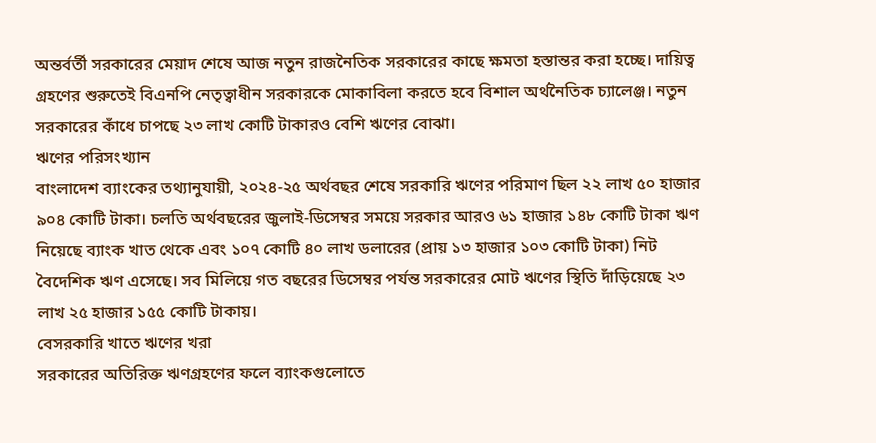অন্তর্বর্তী সরকারের মেয়াদ শেষে আজ নতুন রাজনৈতিক সরকারের কাছে ক্ষমতা হস্তান্তর করা হচ্ছে। দায়িত্ব গ্রহণের শুরুতেই বিএনপি নেতৃত্বাধীন সরকারকে মোকাবিলা করতে হবে বিশাল অর্থনৈতিক চ্যালেঞ্জ। নতুন সরকারের কাঁধে চাপছে ২৩ লাখ কোটি টাকারও বেশি ঋণের বোঝা।
ঋণের পরিসংখ্যান
বাংলাদেশ ব্যাংকের তথ্যানুযায়ী, ২০২৪-২৫ অর্থবছর শেষে সরকারি ঋণের পরিমাণ ছিল ২২ লাখ ৫০ হাজার ৯০৪ কোটি টাকা। চলতি অর্থবছরের জুলাই-ডিসেম্বর সময়ে সরকার আরও ৬১ হাজার ১৪৮ কোটি টাকা ঋণ নিয়েছে ব্যাংক খাত থেকে এবং ১০৭ কোটি ৪০ লাখ ডলারের (প্রায় ১৩ হাজার ১০৩ কোটি টাকা) নিট বৈদেশিক ঋণ এসেছে। সব মিলিয়ে গত বছরের ডিসেম্বর পর্যন্ত সরকারের মোট ঋণের স্থিতি দাঁড়িয়েছে ২৩ লাখ ২৫ হাজার ১৫৫ কোটি টাকায়।
বেসরকারি খাতে ঋণের খরা
সরকারের অতিরিক্ত ঋণগ্রহণের ফলে ব্যাংকগুলোতে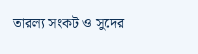তারল্য সংকট ও সুদের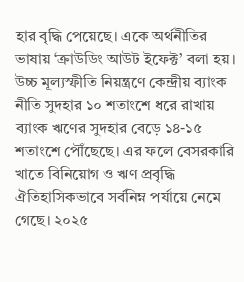হার বৃদ্ধি পেয়েছে। একে অর্থনীতির ভাষায় ‘ক্রাউডিং আউট ইফেক্ট’ বলা হয়। উচ্চ মূল্যস্ফীতি নিয়ন্ত্রণে কেন্দ্রীয় ব্যাংক নীতি সুদহার ১০ শতাংশে ধরে রাখায় ব্যাংক ঋণের সুদহার বেড়ে ১৪-১৫ শতাংশে পৌঁছেছে। এর ফলে বেসরকারি খাতে বিনিয়োগ ও ঋণ প্রবৃদ্ধি ঐতিহাসিকভাবে সর্বনিম্ন পর্যায়ে নেমে গেছে। ২০২৫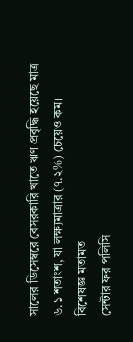সালের ডিসেম্বরে বেসরকারি খাতে ঋণ প্রবৃদ্ধি হয়েছে মাত্র ৬.১ শতাংশ, যা লক্ষ্যমাত্রার (৭.২%) চেয়েও কম।
বিশেষজ্ঞ মতামত
সেন্টার ফর পলিসি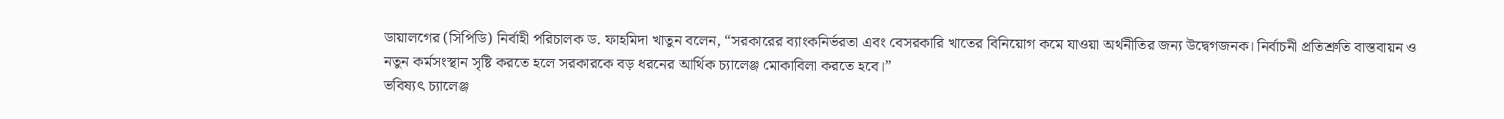ডায়ালগের (সিপিডি) নির্বাহী পরিচালক ড. ফাহমিদা খাতুন বলেন, “সরকারের ব্যাংকনির্ভরতা এবং বেসরকারি খাতের বিনিয়োগ কমে যাওয়া অর্থনীতির জন্য উদ্বেগজনক। নির্বাচনী প্রতিশ্রুতি বাস্তবায়ন ও নতুন কর্মসংস্থান সৃষ্টি করতে হলে সরকারকে বড় ধরনের আর্থিক চ্যালেঞ্জ মোকাবিলা করতে হবে।”
ভবিষ্যৎ চ্যালেঞ্জ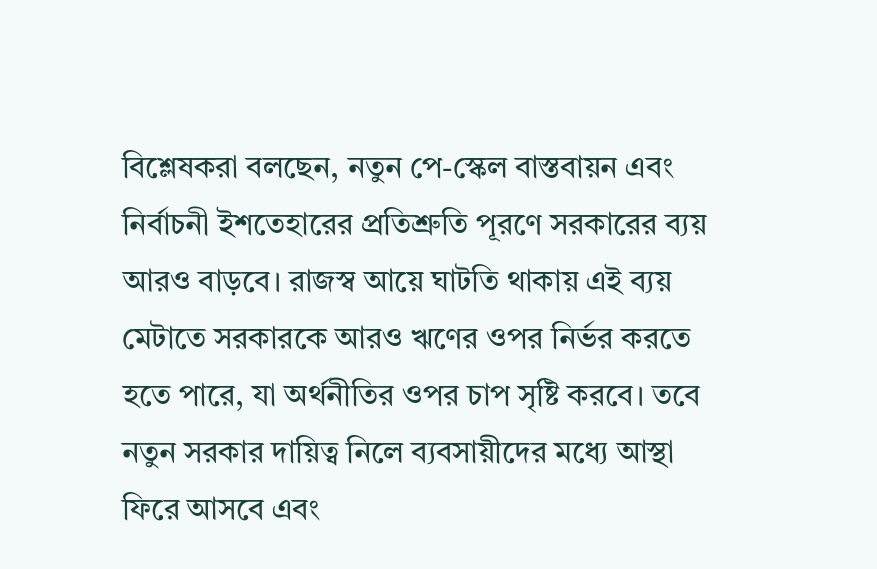বিশ্লেষকরা বলছেন, নতুন পে-স্কেল বাস্তবায়ন এবং নির্বাচনী ইশতেহারের প্রতিশ্রুতি পূরণে সরকারের ব্যয় আরও বাড়বে। রাজস্ব আয়ে ঘাটতি থাকায় এই ব্যয় মেটাতে সরকারকে আরও ঋণের ওপর নির্ভর করতে হতে পারে, যা অর্থনীতির ওপর চাপ সৃষ্টি করবে। তবে নতুন সরকার দায়িত্ব নিলে ব্যবসায়ীদের মধ্যে আস্থা ফিরে আসবে এবং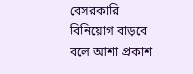বেসরকারি বিনিয়োগ বাড়বে বলে আশা প্রকাশ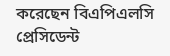করেছেন বিএপিএলসি প্রেসিডেন্ট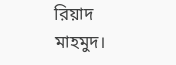রিয়াদ মাহমুদ।